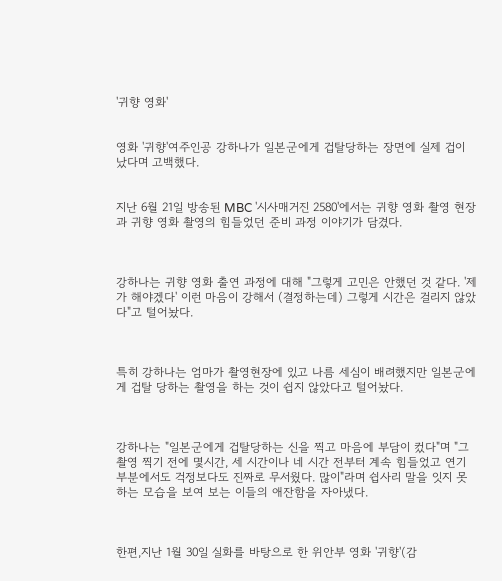'귀향 영화'


영화 '귀향'여주인공 강하나가 일본군에게 겁탈당하는 장면에 실제 겁이 났다며 고백했다.


지난 6월 21일 방송된 MBC '시사매거진 2580'에서는 귀향 영화 촬영 현장과 귀향 영화 촬영의 힘들었던 준비 과정 이야기가 담겼다.



강하나는 귀향 영화 출연 과정에 대해 "그렇게 고민은 안했던 것 같다. '제가 해야겠다' 이런 마음이 강해서 (결정하는데) 그렇게 시간은 걸리지 않았다"고 털어놨다.



특히 강하나는 엄마가 촬영현장에 있고 나름 세심이 배려했지만 일본군에게 겁탈 당하는 촬영을 하는 것이 쉽지 않았다고 털어놨다.



강하나는 "일본군에게 겁탈당하는 신을 찍고 마음에 부담이 컸다"며 "그 촬영 찍기 전에 몇시간, 세 시간이나 네 시간 전부터 계속 힘들었고 연기 부분에서도 걱정보다도 진짜로 무서웠다. 많이"라며 쉽사리 말을 잇지 못하는 모습을 보여 보는 이들의 애잔함을 자아냈다.



한편,지난 1월 30일 실화를 바탕으로 한 위안부 영화 '귀향'(감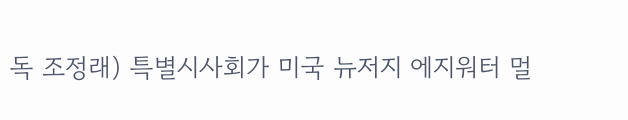독 조정래) 특별시사회가 미국 뉴저지 에지워터 멀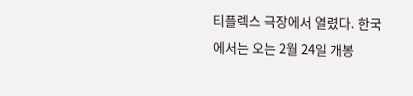티플렉스 극장에서 열렸다. 한국에서는 오는 2월 24일 개봉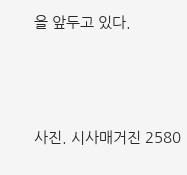을 앞두고 있다.




사진. 시사매거진 2580